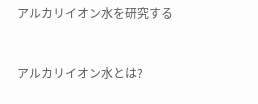アルカリイオン水を研究する


アルカリイオン水とは?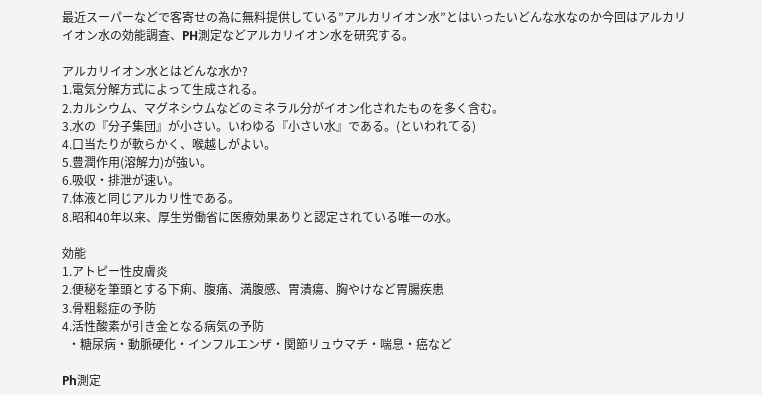最近スーパーなどで客寄せの為に無料提供している”アルカリイオン水”とはいったいどんな水なのか今回はアルカリイオン水の効能調査、PH測定などアルカリイオン水を研究する。

アルカリイオン水とはどんな水か?
1.電気分解方式によって生成される。
2.カルシウム、マグネシウムなどのミネラル分がイオン化されたものを多く含む。
3.水の『分子集団』が小さい。いわゆる『小さい水』である。(といわれてる)
4.口当たりが軟らかく、喉越しがよい。
5.豊潤作用(溶解力)が強い。
6.吸収・排泄が速い。
7.体液と同じアルカリ性である。
8.昭和40年以来、厚生労働省に医療効果ありと認定されている唯一の水。

効能
1.アトピー性皮膚炎
2.便秘を筆頭とする下痢、腹痛、満腹感、胃潰瘍、胸やけなど胃腸疾患
3.骨粗鬆症の予防
4.活性酸素が引き金となる病気の予防
  ・糖尿病・動脈硬化・インフルエンザ・関節リュウマチ・喘息・癌など

Ph測定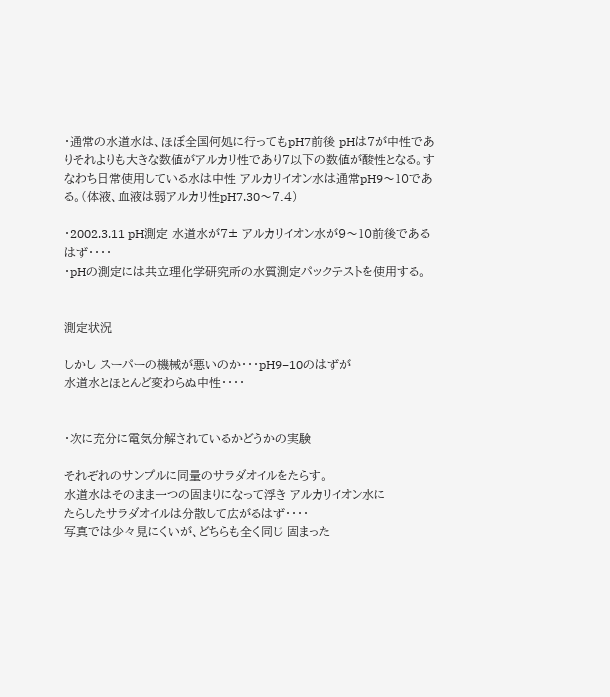・通常の水道水は、ほぼ全国何処に行ってもpH7前後 pHは7が中性でありそれよりも大きな数値がアルカリ性であり7以下の数値が酸性となる。すなわち日常使用している水は中性 アルカリイオン水は通常pH9〜10である。(体液、血液は弱アルカリ性pH7.30〜7.4)

・2002.3.11 pH測定 水道水が7± アルカリイオン水が9〜10前後であるはず・・・・
・pHの測定には共立理化学研究所の水質測定パックテストを使用する。


測定状況

しかし スーパーの機械が悪いのか・・・pH9−10のはずが
水道水とほとんど変わらぬ中性・・・・


・次に充分に電気分解されているかどうかの実験

それぞれのサンプルに同量のサラダオイルをたらす。
水道水はそのまま一つの固まりになって浮き アルカリイオン水に
たらしたサラダオイルは分散して広がるはず・・・・
写真では少々見にくいが、どちらも全く同じ 固まった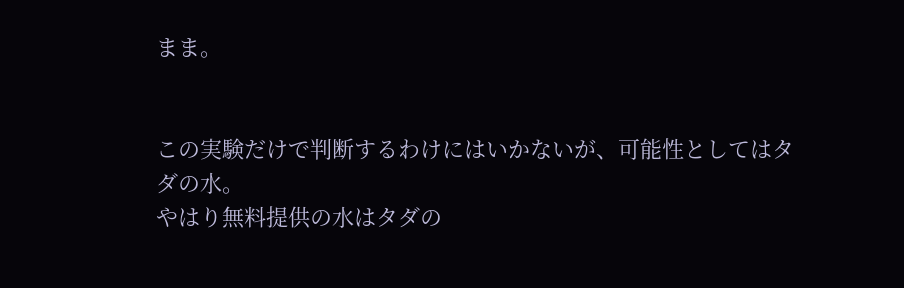まま。


この実験だけで判断するわけにはいかないが、可能性としてはタダの水。
やはり無料提供の水はタダの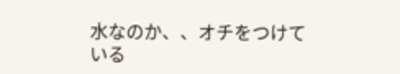水なのか、、オチをつけている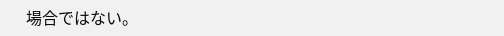場合ではない。